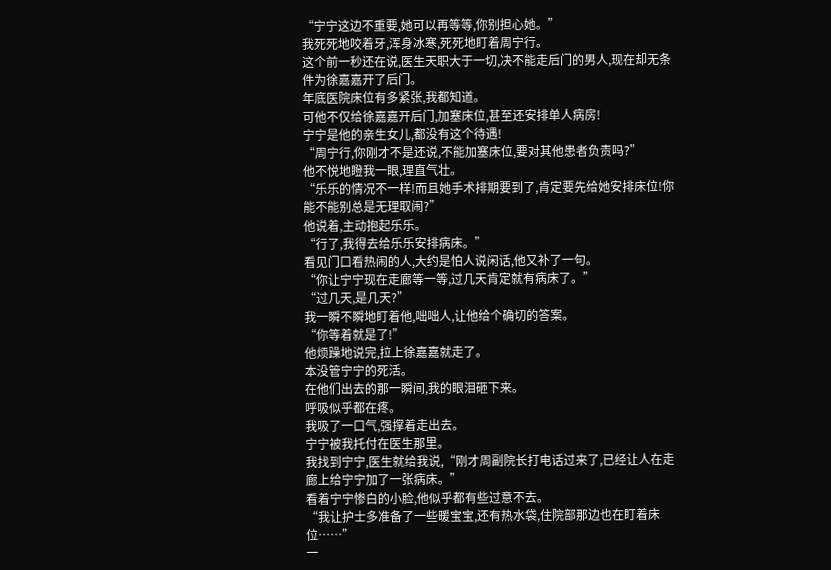“宁宁这边不重要,她可以再等等,你别担心她。”
我死死地咬着牙,浑身冰寒,死死地盯着周宁行。
这个前一秒还在说,医生天职大于一切,决不能走后门的男人,现在却无条件为徐嘉嘉开了后门。
年底医院床位有多紧张,我都知道。
可他不仅给徐嘉嘉开后门,加塞床位,甚至还安排单人病房!
宁宁是他的亲生女儿,都没有这个待遇!
“周宁行,你刚才不是还说,不能加塞床位,要对其他患者负责吗?”
他不悦地瞪我一眼,理直气壮。
“乐乐的情况不一样!而且她手术排期要到了,肯定要先给她安排床位!你能不能别总是无理取闹?”
他说着,主动抱起乐乐。
“行了,我得去给乐乐安排病床。”
看见门口看热闹的人,大约是怕人说闲话,他又补了一句。
“你让宁宁现在走廊等一等,过几天肯定就有病床了。”
“过几天,是几天?”
我一瞬不瞬地盯着他,咄咄人,让他给个确切的答案。
“你等着就是了!”
他烦躁地说完,拉上徐嘉嘉就走了。
本没管宁宁的死活。
在他们出去的那一瞬间,我的眼泪砸下来。
呼吸似乎都在疼。
我吸了一口气,强撑着走出去。
宁宁被我托付在医生那里。
我找到宁宁,医生就给我说,“刚才周副院长打电话过来了,已经让人在走廊上给宁宁加了一张病床。”
看着宁宁惨白的小脸,他似乎都有些过意不去。
“我让护士多准备了一些暖宝宝,还有热水袋,住院部那边也在盯着床位……”
一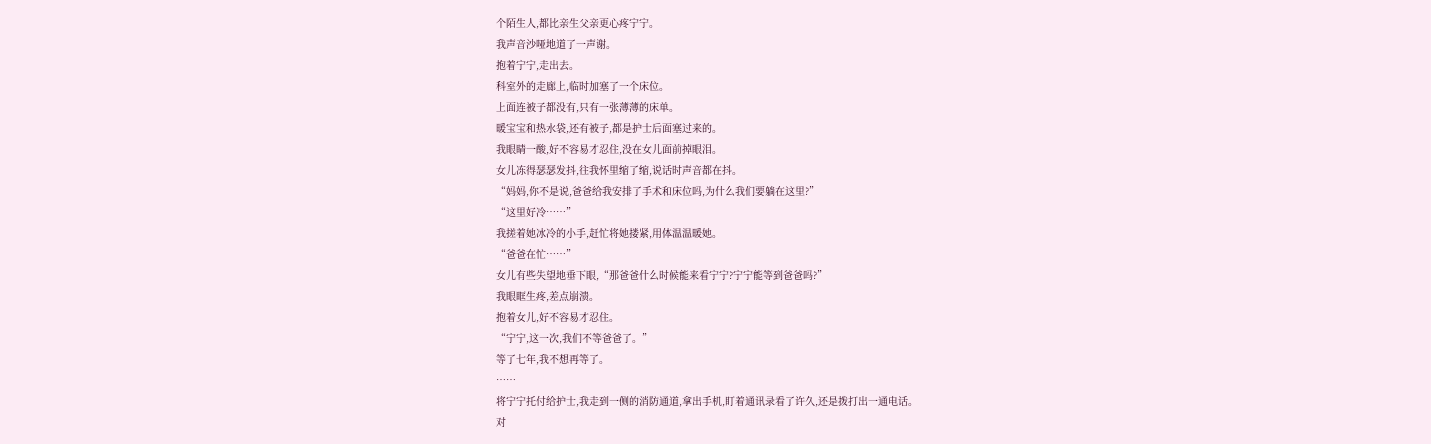个陌生人,都比亲生父亲更心疼宁宁。
我声音沙哑地道了一声谢。
抱着宁宁,走出去。
科室外的走廊上,临时加塞了一个床位。
上面连被子都没有,只有一张薄薄的床单。
暖宝宝和热水袋,还有被子,都是护士后面塞过来的。
我眼睛一酸,好不容易才忍住,没在女儿面前掉眼泪。
女儿冻得瑟瑟发抖,往我怀里缩了缩,说话时声音都在抖。
“妈妈,你不是说,爸爸给我安排了手术和床位吗,为什么我们要躺在这里?”
“这里好冷……”
我搓着她冰冷的小手,赶忙将她搂紧,用体温温暖她。
“爸爸在忙……”
女儿有些失望地垂下眼,“那爸爸什么时候能来看宁宁?宁宁能等到爸爸吗?”
我眼眶生疼,差点崩溃。
抱着女儿,好不容易才忍住。
“宁宁,这一次,我们不等爸爸了。”
等了七年,我不想再等了。
……
将宁宁托付给护士,我走到一侧的消防通道,拿出手机,盯着通讯录看了许久,还是拨打出一通电话。
对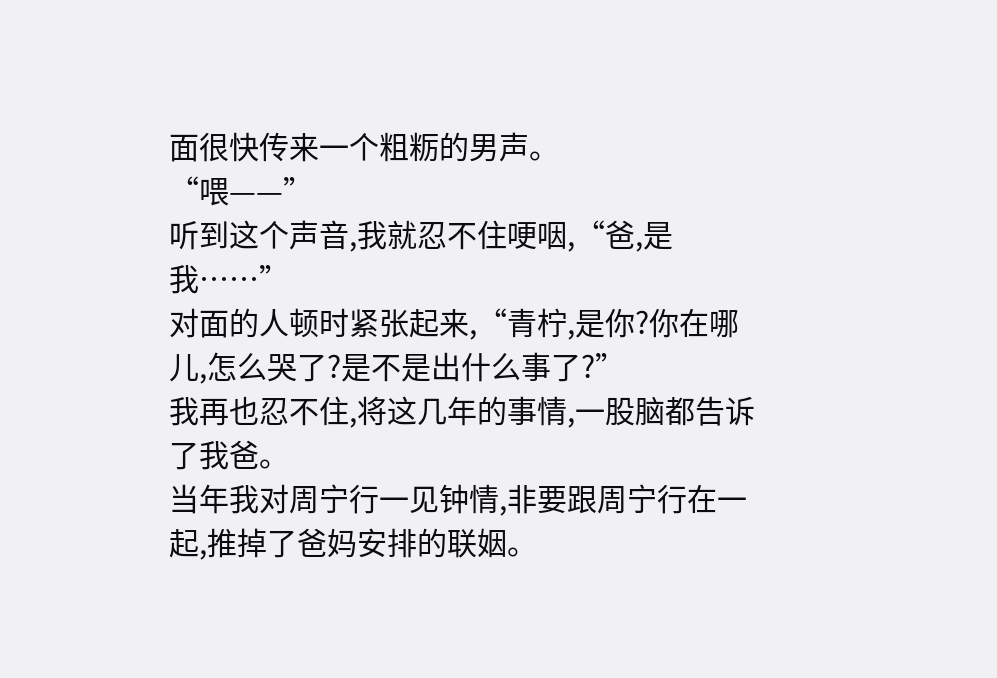面很快传来一个粗粝的男声。
“喂——”
听到这个声音,我就忍不住哽咽,“爸,是我……”
对面的人顿时紧张起来,“青柠,是你?你在哪儿,怎么哭了?是不是出什么事了?”
我再也忍不住,将这几年的事情,一股脑都告诉了我爸。
当年我对周宁行一见钟情,非要跟周宁行在一起,推掉了爸妈安排的联姻。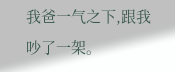我爸一气之下,跟我吵了一架。